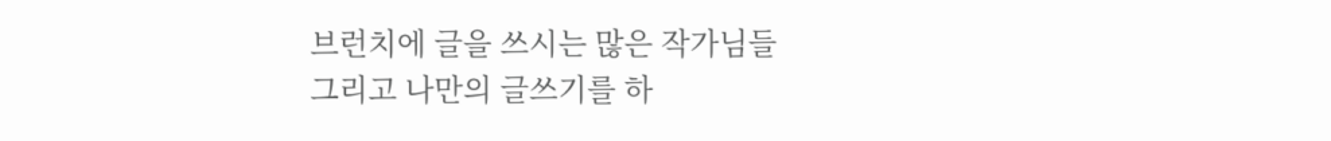브런치에 글을 쓰시는 많은 작가님들
그리고 나만의 글쓰기를 하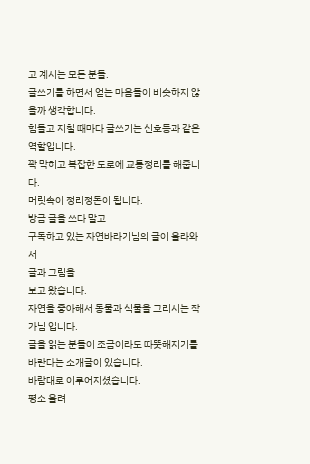고 계시는 모든 분들.
글쓰기를 하면서 얻는 마음들이 비슷하지 않을까 생각합니다.
힘들고 지칠 때마다 글쓰기는 신호등과 같은 역할입니다.
꽉 막히고 복잡한 도로에 교통정리를 해줍니다.
머릿속이 정리정돈이 됩니다.
방금 글을 쓰다 말고
구독하고 있는 자연바라기님의 글이 올라와서
글과 그림을
보고 왔습니다.
자연을 좋아해서 동물과 식물을 그리시는 작가님 입니다.
글을 읽는 분들이 조금이라도 따뜻해지기를 바란다는 소개글이 있습니다.
바람대로 이루어지셨습니다.
평소 올려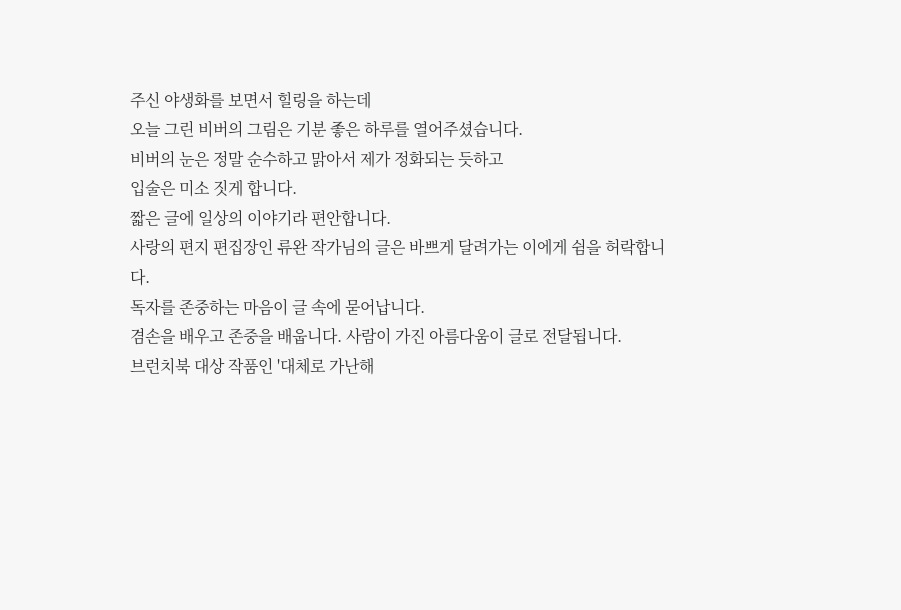주신 야생화를 보면서 힐링을 하는데
오늘 그린 비버의 그림은 기분 좋은 하루를 열어주셨습니다.
비버의 눈은 정말 순수하고 맑아서 제가 정화되는 듯하고
입술은 미소 짓게 합니다.
짧은 글에 일상의 이야기라 편안합니다.
사랑의 편지 편집장인 류완 작가님의 글은 바쁘게 달려가는 이에게 쉼을 허락합니다.
독자를 존중하는 마음이 글 속에 묻어납니다.
겸손을 배우고 존중을 배웁니다. 사람이 가진 아름다움이 글로 전달됩니다.
브런치북 대상 작품인 '대체로 가난해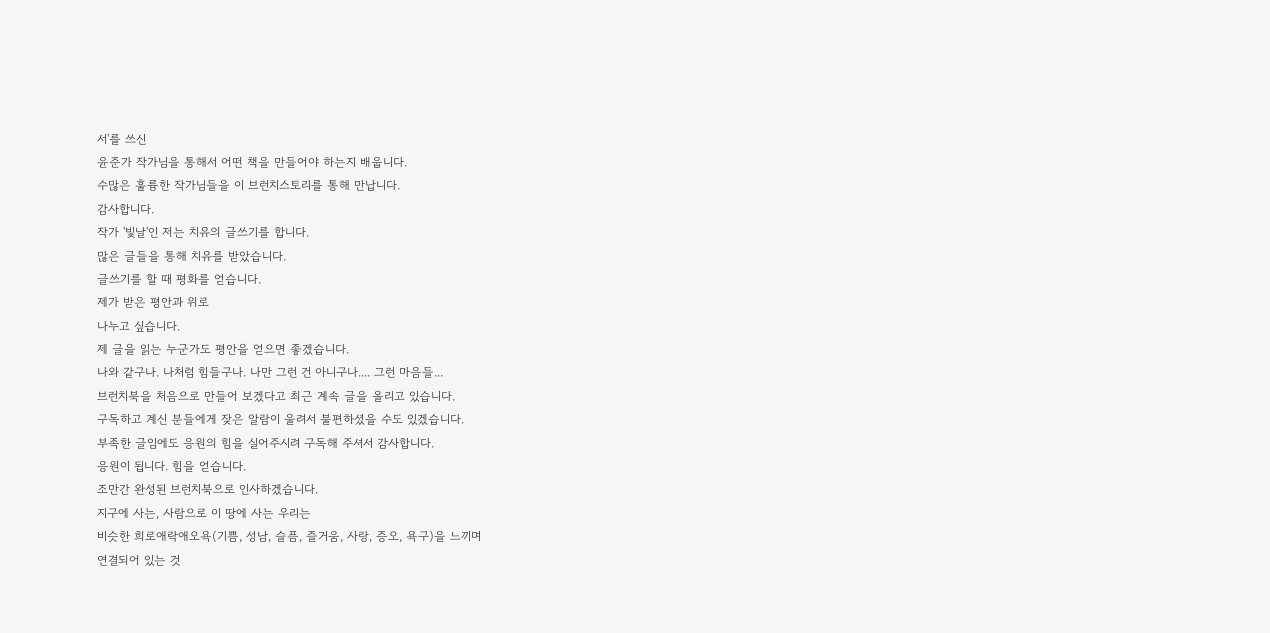서'를 쓰신
윤준가 작가님을 통해서 어떤 책을 만들어야 하는지 배웁니다.
수많은 훌륭한 작가님들을 이 브런치스토리를 통해 만납니다.
감사합니다.
작가 '빛날'인 저는 치유의 글쓰기를 합니다.
많은 글들을 통해 치유를 받았습니다.
글쓰기를 할 때 평화를 얻습니다.
제가 받은 평안과 위로
나누고 싶습니다.
제 글을 읽는 누군가도 평안을 얻으면 좋겠습니다.
나와 같구나. 나처럼 힘들구나. 나만 그런 건 아니구나.... 그런 마음들...
브런치북을 처음으로 만들어 보겠다고 최근 계속 글을 올리고 있습니다.
구독하고 계신 분들에게 잦은 알람이 울려서 불편하셨을 수도 있겠습니다.
부족한 글임에도 응원의 힘을 실어주시려 구독해 주셔서 감사합니다.
응원이 됩니다. 힘을 얻습니다.
조만간 완성된 브런치북으로 인사하겠습니다.
지구에 사는, 사람으로 이 땅에 사는 우리는
비슷한 희로애락애오욕(기쁨, 성남, 슬픔, 즐거움, 사랑, 증오, 욕구)을 느끼며
연결되어 있는 것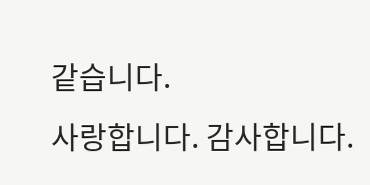같습니다.
사랑합니다. 감사합니다.